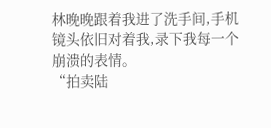林晚晚跟着我进了洗手间,手机镜头依旧对着我,录下我每一个崩溃的表情。
“拍卖陆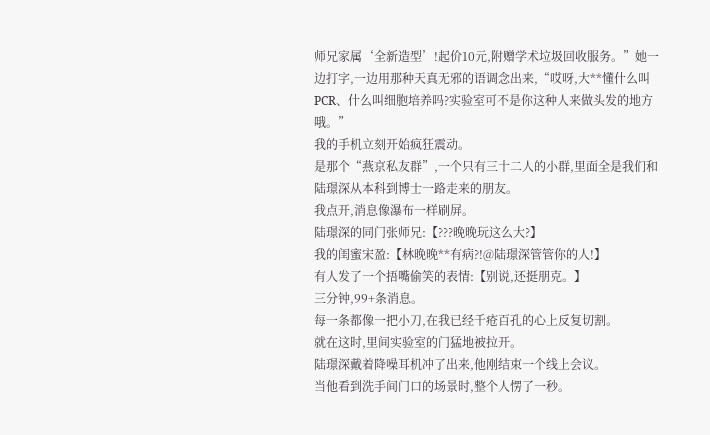师兄家属‘全新造型’!起价10元,附赠学术垃圾回收服务。”她一边打字,一边用那种天真无邪的语调念出来,“哎呀,大**懂什么叫PCR、什么叫细胞培养吗?实验室可不是你这种人来做头发的地方哦。”
我的手机立刻开始疯狂震动。
是那个“燕京私友群”,一个只有三十二人的小群,里面全是我们和陆璟深从本科到博士一路走来的朋友。
我点开,消息像瀑布一样刷屏。
陆璟深的同门张师兄:【???晚晚玩这么大?】
我的闺蜜宋盈:【林晚晚**有病?!@陆璟深管管你的人!】
有人发了一个捂嘴偷笑的表情:【别说,还挺朋克。】
三分钟,99+条消息。
每一条都像一把小刀,在我已经千疮百孔的心上反复切割。
就在这时,里间实验室的门猛地被拉开。
陆璟深戴着降噪耳机冲了出来,他刚结束一个线上会议。
当他看到洗手间门口的场景时,整个人愣了一秒。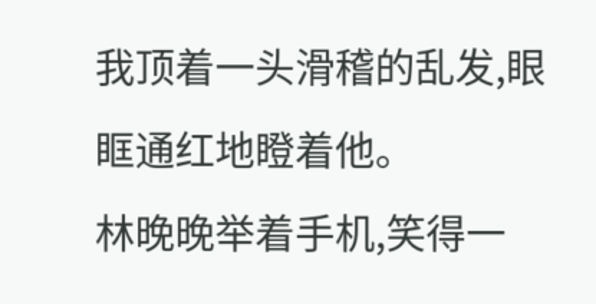我顶着一头滑稽的乱发,眼眶通红地瞪着他。
林晚晚举着手机,笑得一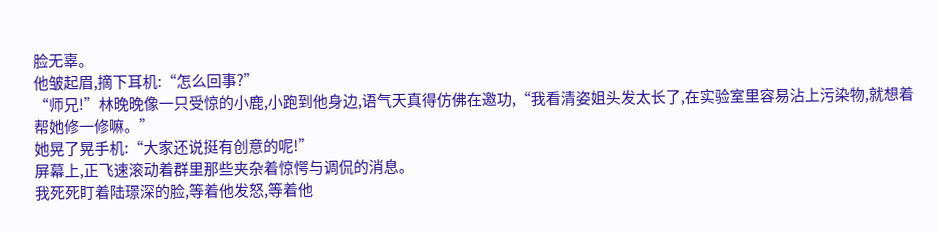脸无辜。
他皱起眉,摘下耳机:“怎么回事?”
“师兄!”林晚晚像一只受惊的小鹿,小跑到他身边,语气天真得仿佛在邀功,“我看清姿姐头发太长了,在实验室里容易沾上污染物,就想着帮她修一修嘛。”
她晃了晃手机:“大家还说挺有创意的呢!”
屏幕上,正飞速滚动着群里那些夹杂着惊愕与调侃的消息。
我死死盯着陆璟深的脸,等着他发怒,等着他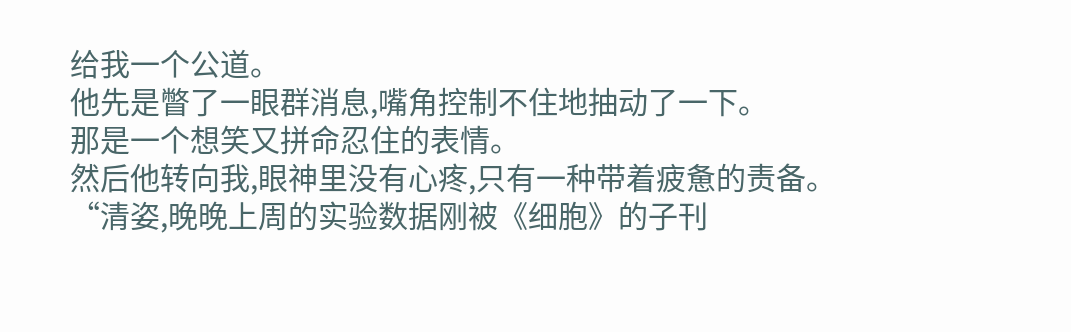给我一个公道。
他先是瞥了一眼群消息,嘴角控制不住地抽动了一下。
那是一个想笑又拼命忍住的表情。
然后他转向我,眼神里没有心疼,只有一种带着疲惫的责备。
“清姿,晚晚上周的实验数据刚被《细胞》的子刊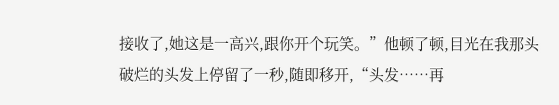接收了,她这是一高兴,跟你开个玩笑。”他顿了顿,目光在我那头破烂的头发上停留了一秒,随即移开,“头发……再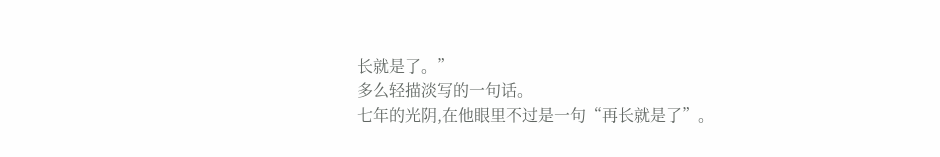长就是了。”
多么轻描淡写的一句话。
七年的光阴,在他眼里不过是一句“再长就是了”。